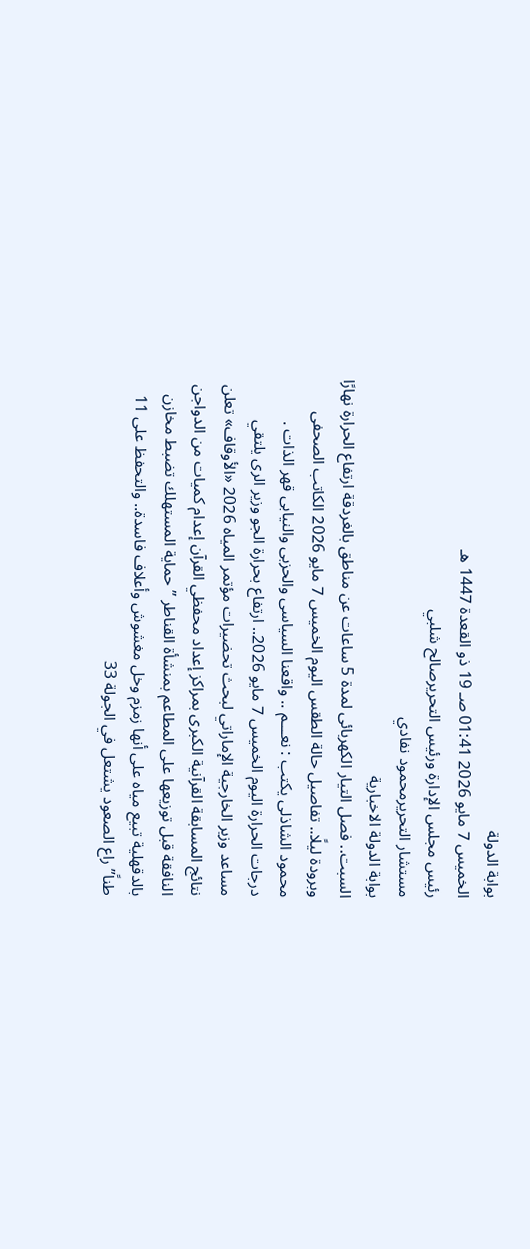بوابة الدولة
الخميس 7 مايو 2026 01:41 صـ 19 ذو القعدة 1447 هـ
رئيس مجلس الإدارة ورئيس التحريرصالح شلبي
مستشار التحريرمحمود نفادي
بوابة الدولة الاخبارية
السبت.. فصل التيار الكهربائى لمدة 5 ساعات عن مناطق بالغردقة ارتفاع الحرارة نهارًا وبرودة ليلًا.. تفاصيل حالة الطقس اليوم الخميس 7 مايو 2026 الكاتب الصحفى محمود الشاذلى يكتب : نعـــم .. واقعنا السياسى والحزبى والنيابى قهر الذات . درجات الحرارة اليوم الخميس 7 مايو 2026.. ارتفاع بحرارة الجو وزير الرى يلتقي مساعد وزير الخارجية الإماراتي لبحث تحضيرات مؤتمر المياه 2026 «الأوقاف» تعلن نتائج المسابقة القرآنية الكبرى بمراكز إعداد محفظي القرآن إعدام كميات من الدواجن النافقة قبل توزيعها على المطاعم بمنشأة القناطر ”حماية المستهلك تضبط مخازن بالدقهلية تبيع مياه على أنها زمزم وخل مغشوش وأعلاف فاسدة.. والتحفظ على 11 طناً” راع الصعود يشتعل في الجولة 33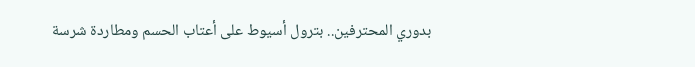بدوري المحترفين.. بترول أسيوط على أعتاب الحسم ومطاردة شرسة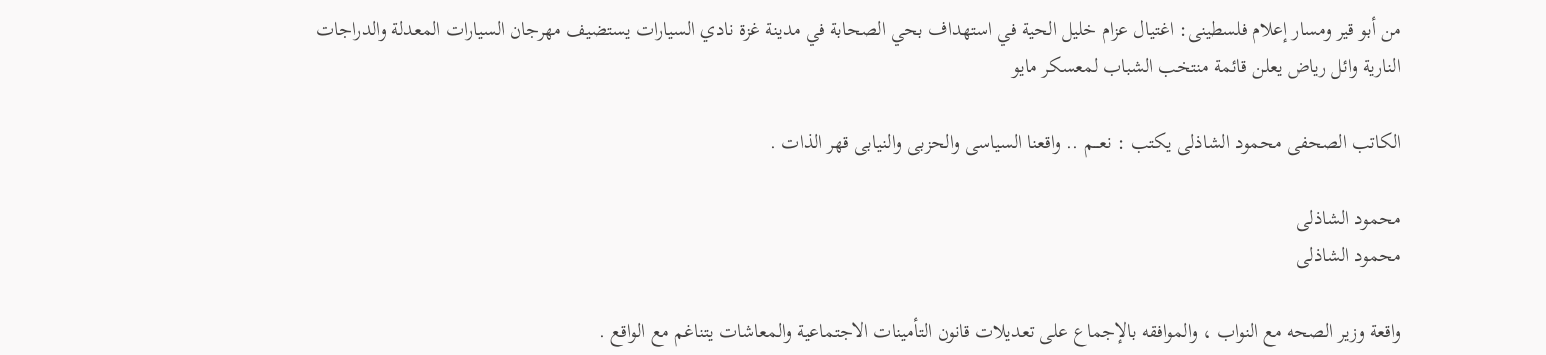من أبو قير ومسار إعلام فلسطينى: اغتيال عزام خليل الحية في استهداف بحي الصحابة في مدينة غزة نادي السيارات يستضيف مهرجان السيارات المعدلة والدراجات النارية وائل رياض يعلن قائمة منتخب الشباب لمعسكر مايو

الكاتب الصحفى محمود الشاذلى يكتب : نعـــم .. واقعنا السياسى والحزبى والنيابى قهر الذات .

محمود الشاذلى
محمود الشاذلى

واقعة وزير الصحه مع النواب ، والموافقه بالإجماع على تعديلات قانون التأمينات الاجتماعية والمعاشات يتناغم مع الواقع .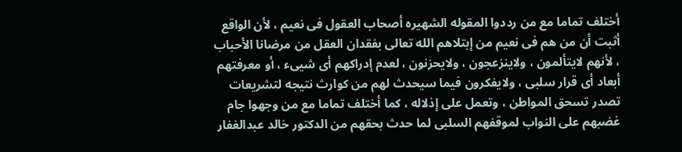أختلف تماما مع من رددوا المقوله الشهيره أصحاب العقول فى نعيم ، لأن الواقع أثبت أن من هم فى نعيم من إبتلاهم الله تعالى بفقدان العقل من مرضانا الأحباب ، لأنهم لايتألمون ، ولاينزعجون ، ولايحزنون ، لعدم إدراكهم أى شيىء ، أو معرفتهم أبعاد أى قرار سلبى ، ولايفكرون فيما سيحدث لهم من كوارث نتيجه لتشريعات تصدر تسحق المواطن ، وتعمل على إذلاله ، كما أختلف تماما مع من وجهوا جام غضبهم على النواب لموقفهم السلبى لما حدث بحقهم من الدكتور خالد عبدالغفار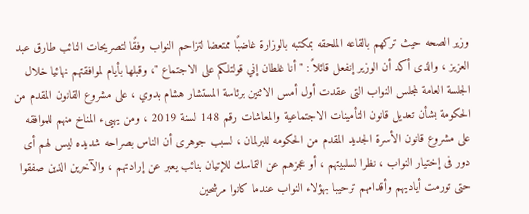وزير الصحه حيث تركهم بالقاعه الملحقه بمكتبه بالوزارة غاضبًا ممتعضا لتزاحم النواب وفقًا لتصريحات النائب طارق عبد العزيز ، والذى أكد أن الوزير إنفعل قائلاً : " أنا غلطان إني قولتلكم على الاجتماع "، وقبلها بأيام لموافقتهم نهائيا خلال الجلسة العامة لمجلس النواب التى عقدت أول أمس الاثنين برئاسة المستشار هشام بدوي ، على مشروع القانون المقدم من الحكومة بشأن تعديل قانون التأمينات الاجتماعية والمعاشات رقم 148 لسنة 2019 ، ومن يهيىء المناخ منهم للموافقه على مشروع قانون الأسرة الجديد المقدم من الحكومه للبرلمان ، لسبب جوهرى أن الناس بصراحه شديده ليس لهم أى دور فى إختيار النواب ، نظرا لسلبيتهم ، أو عجزهم عن التماسك للإتيان بنائب يعبر عن إرادتهم ، والآخرين الذين صفقوا حتى تورمت أياديهم وأقدامهم ترحيبا بهؤلاء النواب عندما كانوا مرشحين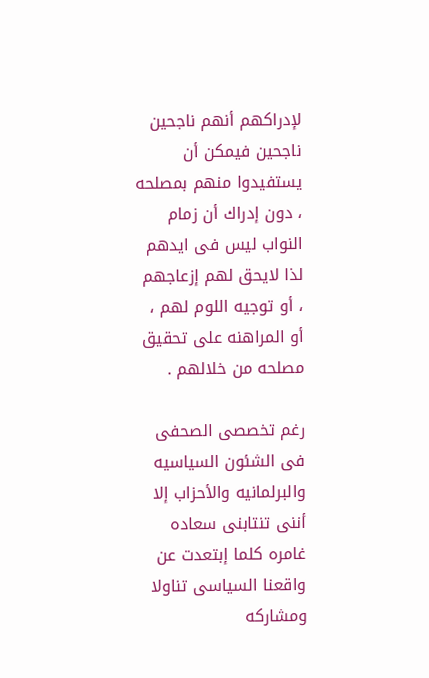لإدراكهم أنهم ناجحين ناجحين فيمكن أن يستفيدوا منهم بمصلحه ، دون إدراك أن زمام النواب ليس فى ايدهم لذا لايحق لهم إزعاجهم ، أو توجيه اللوم لهم ، أو المراهنه على تحقيق مصلحه من خلالهم .

رغم تخصصى الصحفى فى الشئون السياسيه والبرلمانيه والأحزاب إلا أننى تنتابنى سعاده غامره كلما إبتعدت عن واقعنا السياسى تناولا ومشاركه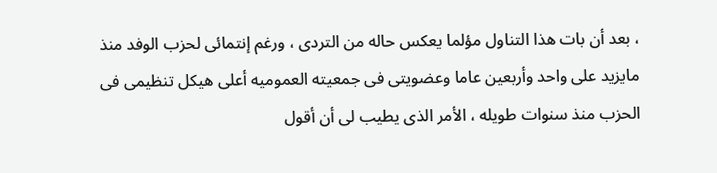، بعد أن بات هذا التناول مؤلما يعكس حاله من التردى ، ورغم إنتمائى لحزب الوفد منذ مايزيد على واحد وأربعين عاما وعضويتى فى جمعيته العموميه أعلى هيكل تنظيمى فى الحزب منذ سنوات طويله ، الأمر الذى يطيب لى أن أقول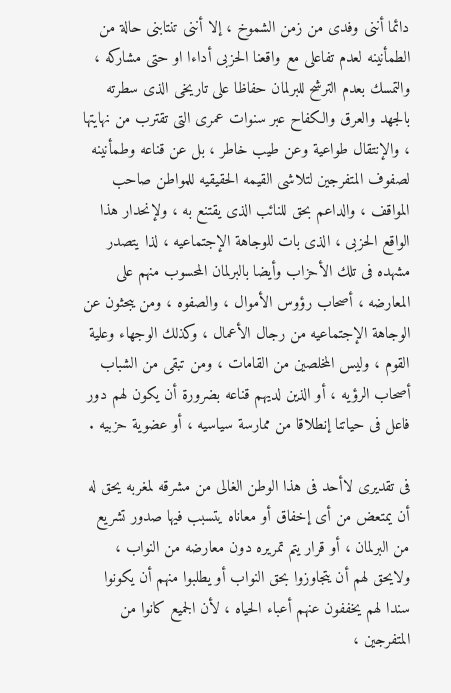دائما أننى وفدى من زمن الشموخ ، إلا أننى تنتابنى حالة من الطمأنينه لعدم تفاعلى مع واقعنا الحزبى أداءا او حتى مشاركه ، والتمسك بعدم الترشح للبرلمان حفاظا على تاريخى الذى سطرته بالجهد والعرق والكفاح عبر سنوات عمرى التى تقترب من نهايتها ، والإنتقال طواعية وعن طيب خاطر ، بل عن قناعه وطمأنينه لصفوف المتفرجين لتلاشى القيمه الحقيقيه للمواطن صاحب المواقف ، والداعم بحق للنائب الذى يقتنع به ، ولإنحدار هذا الواقع الحزبى ، الذى بات للوجاهة الإجتماعيه ، لذا يتصدر مشهده فى تلك الأحزاب وأيضا بالبرلمان المحسوب منهم على المعارضه ، أصحاب رؤوس الأموال ، والصفوه ، ومن يبحثون عن الوجاهة الإجتماعيه من رجال الأعمال ، وكذلك الوجهاء وعلية القوم ، وليس المخلصين من القامات ، ومن تبقى من الشباب أصحاب الرؤيه ، أو الذين لديهم قناعه بضرورة أن يكون لهم دور فاعل فى حياتنا إنطلاقا من ممارسة سياسيه ، أو عضوية حزبيه .

فى تقديرى لاأحد فى هذا الوطن الغالى من مشرقه لمغربه يحق له أن يمتعض من أى إخفاق أو معاناه يتسبب فيها صدور تشريع من البرلمان ، أو قرار يتم تمريره دون معارضه من النواب ، ولايحق لهم أن يتجاوزوا بحق النواب أو يطلبوا منهم أن يكونوا سندا لهم يخففون عنهم أعباء الحياه ، لأن الجميع كانوا من المتفرجين ،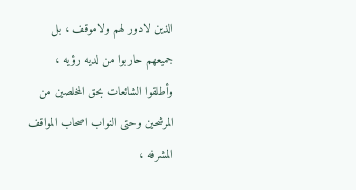الذين لادور لهم ولاموقف ، بل جميعهم حاربوا من لديه رؤيه ، وأطلقوا الشائعات بحق المخلصين من المرشحين وحتى النواب اصحاب المواقف المشرفه ،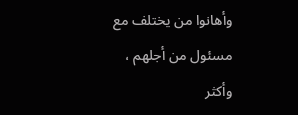وأهانوا من يختلف مع مسئول من أجلهم ، وأكثر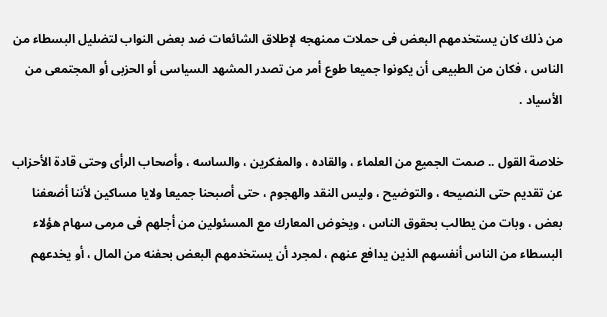من ذلك كان يستخدمهم البعض فى حملات ممنهجه لإطلاق الشائعات ضد بعض النواب لتضليل البسطاء من الناس ، فكان من الطبيعى أن يكونوا جميعا طوع أمر من تصدر المشهد السياسى أو الحزبى أو المجتمعى من الأسياد .

خلاصة القول .. صمت الجميع من العلماء ، والقاده ، والمفكرين ، والساسه ، وأصحاب الرأى وحتى قادة الأحزاب عن تقديم حتى النصيحه ، والتوضيح ، وليس النقد والهجوم ، حتى أصبحنا جميعا ولايا مساكين لأننا أضعفنا بعض ، وبات من يطالب بحقوق الناس ، ويخوض المعارك مع المسئولين من أجلهم فى مرمى سهام هؤلاء البسطاء من الناس أنفسهم الذين يدافع عنهم ، لمجرد أن يستخدمهم البعض بحفنه من المال ، أو يخدعهم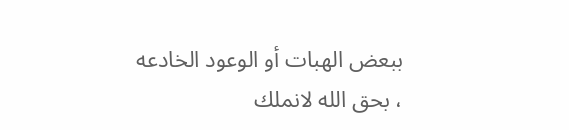ببعض الهبات أو الوعود الخادعه ، بحق الله لانملك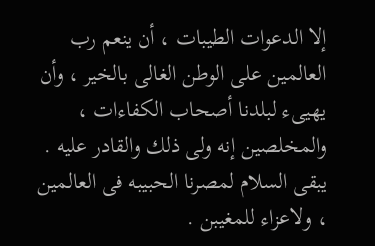إلا الدعوات الطيبات ، أن ينعم رب العالمين على الوطن الغالى بالخير ، وأن يهيىء لبلدنا أصحاب الكفاءات ، والمخلصين إنه ولى ذلك والقادر عليه . يبقى السلام لمصرنا الحبيبه فى العالمين ، ولاعزاء للمغيبن .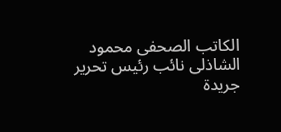الكاتب الصحفى محمود الشاذلى نائب رئيس تحرير جريدة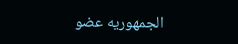الجمهوريه عضو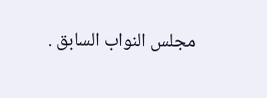مجلس النواب السابق .